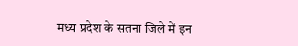मध्य प्रदेश के सतना जिले में इन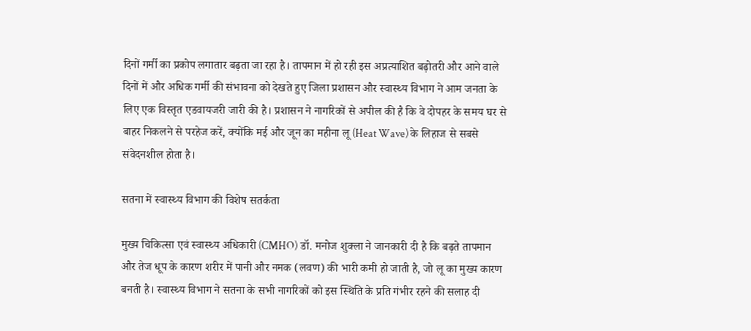दिनों गर्मी का प्रकोप लगातार बढ़ता जा रहा है। तापमान में हो रही इस अप्रत्याशित बढ़ोतरी और आने वाले दिनों में और अधिक गर्मी की संभावना को देखते हुए जिला प्रशासन और स्वास्थ्य विभाग ने आम जनता के लिए एक विस्तृत एडवायजरी जारी की है। प्रशासन ने नागरिकों से अपील की है कि वे दोपहर के समय घर से बाहर निकलने से परहेज करें, क्योंकि मई और जून का महीना लू (Heat Wave) के लिहाज से सबसे संवेदनशील होता है।

सतना में स्वास्थ्य विभाग की विशेष सतर्कता

मुख्य चिकित्सा एवं स्वास्थ्य अधिकारी (CMHO) डॉ. मनोज शुक्ला ने जानकारी दी है कि बढ़ते तापमान और तेज धूप के कारण शरीर में पानी और नमक (लवण) की भारी कमी हो जाती है, जो लू का मुख्य कारण बनती है। स्वास्थ्य विभाग ने सतना के सभी नागरिकों को इस स्थिति के प्रति गंभीर रहने की सलाह दी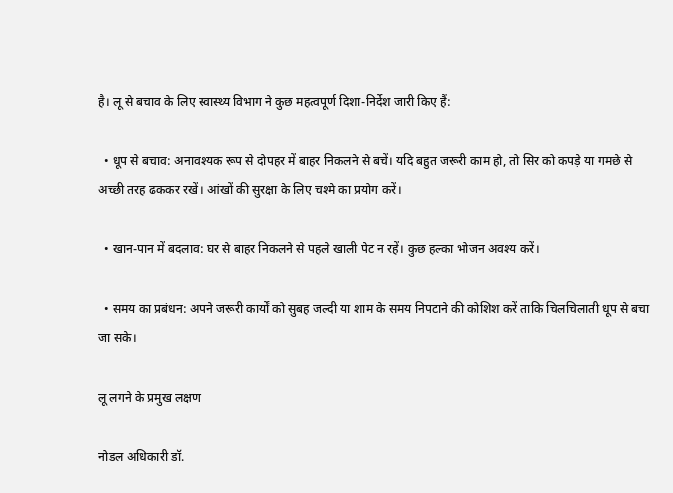है। लू से बचाव के लिए स्वास्थ्य विभाग ने कुछ महत्वपूर्ण दिशा-निर्देश जारी किए हैं:

  • धूप से बचाव: अनावश्यक रूप से दोपहर में बाहर निकलने से बचें। यदि बहुत जरूरी काम हो, तो सिर को कपड़े या गमछे से अच्छी तरह ढककर रखें। आंखों की सुरक्षा के लिए चश्मे का प्रयोग करें।

  • खान-पान में बदलाव: घर से बाहर निकलने से पहले खाली पेट न रहें। कुछ हल्का भोजन अवश्य करें।

  • समय का प्रबंधन: अपने जरूरी कार्यों को सुबह जल्दी या शाम के समय निपटाने की कोशिश करें ताकि चिलचिलाती धूप से बचा जा सके।

लू लगने के प्रमुख लक्षण

नोडल अधिकारी डॉ.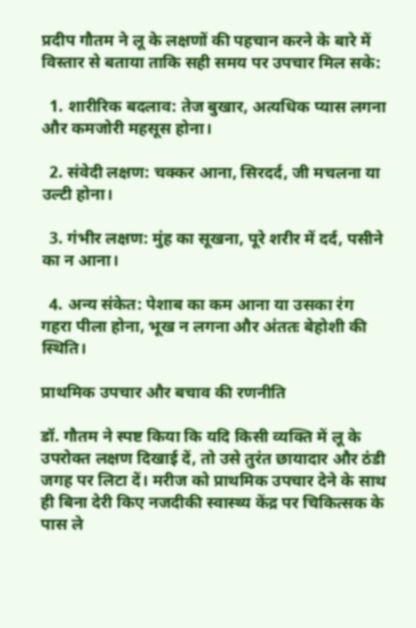प्रदीप गौतम ने लू के लक्षणों की पहचान करने के बारे में विस्तार से बताया ताकि सही समय पर उपचार मिल सके:

  1. शारीरिक बदलाव: तेज बुखार, अत्यधिक प्यास लगना और कमजोरी महसूस होना।

  2. संवेदी लक्षण: चक्कर आना, सिरदर्द, जी मचलना या उल्टी होना।

  3. गंभीर लक्षण: मुंह का सूखना, पूरे शरीर में दर्द, पसीने का न आना।

  4. अन्य संकेत: पेशाब का कम आना या उसका रंग गहरा पीला होना, भूख न लगना और अंततः बेहोशी की स्थिति।

प्राथमिक उपचार और बचाव की रणनीति

डॉ. गौतम ने स्पष्ट किया कि यदि किसी व्यक्ति में लू के उपरोक्त लक्षण दिखाई दें, तो उसे तुरंत छायादार और ठंडी जगह पर लिटा दें। मरीज को प्राथमिक उपचार देने के साथ ही बिना देरी किए नजदीकी स्वास्थ्य केंद्र पर चिकित्सक के पास ले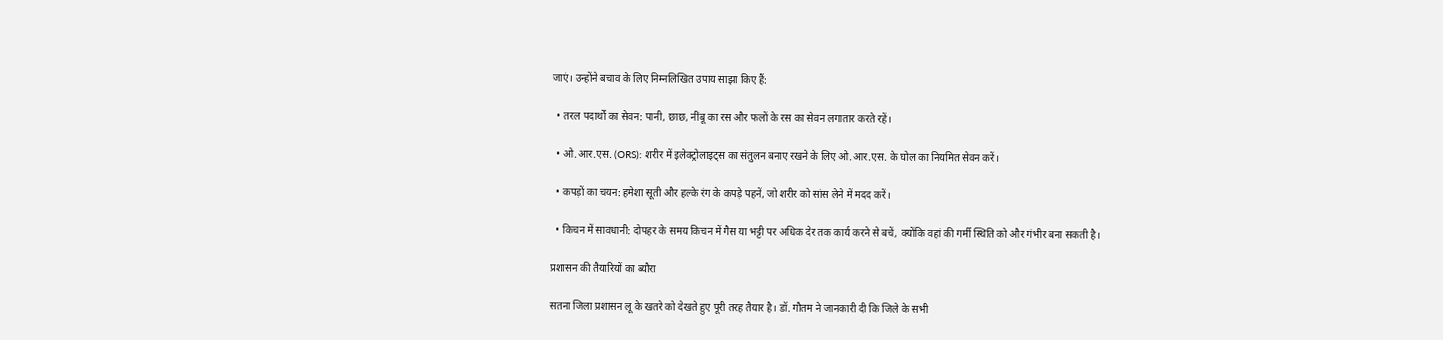जाएं। उन्होंने बचाव के लिए निम्नलिखित उपाय साझा किए हैं:

  • तरल पदार्थों का सेवन: पानी, छाछ, नींबू का रस और फलों के रस का सेवन लगातार करते रहें।

  • ओ.आर.एस. (ORS): शरीर में इलेक्ट्रोलाइट्स का संतुलन बनाए रखने के लिए ओ.आर.एस. के घोल का नियमित सेवन करें।

  • कपड़ों का चयन: हमेशा सूती और हल्के रंग के कपड़े पहनें, जो शरीर को सांस लेने में मदद करें।

  • किचन में सावधानी: दोपहर के समय किचन में गैस या भट्टी पर अधिक देर तक कार्य करने से बचें, क्योंकि वहां की गर्मी स्थिति को और गंभीर बना सकती है।

प्रशासन की तैयारियों का ब्यौरा

सतना जिला प्रशासन लू के खतरे को देखते हुए पूरी तरह तैयार है। डॉ. गौतम ने जानकारी दी कि जिले के सभी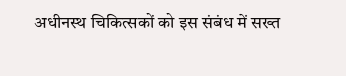अधीनस्थ चिकित्सकों को इस संबंध में सख्त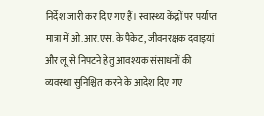निर्देश जारी कर दिए गए हैं। स्वास्थ्य केंद्रों पर पर्याप्त मात्रा में ओ.आर.एस. के पैकेट, जीवनरक्षक दवाइयां और लू से निपटने हेतु आवश्यक संसाधनों की व्यवस्था सुनिश्चित करने के आदेश दिए गए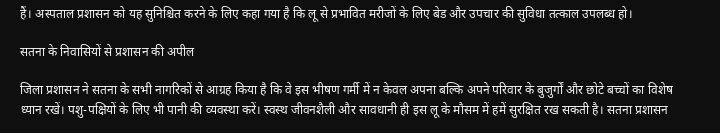हैं। अस्पताल प्रशासन को यह सुनिश्चित करने के लिए कहा गया है कि लू से प्रभावित मरीजों के लिए बेड और उपचार की सुविधा तत्काल उपलब्ध हो।

सतना के निवासियों से प्रशासन की अपील

जिला प्रशासन ने सतना के सभी नागरिकों से आग्रह किया है कि वे इस भीषण गर्मी में न केवल अपना बल्कि अपने परिवार के बुजुर्गों और छोटे बच्चों का विशेष ध्यान रखें। पशु-पक्षियों के लिए भी पानी की व्यवस्था करें। स्वस्थ जीवनशैली और सावधानी ही इस लू के मौसम में हमें सुरक्षित रख सकती है। सतना प्रशासन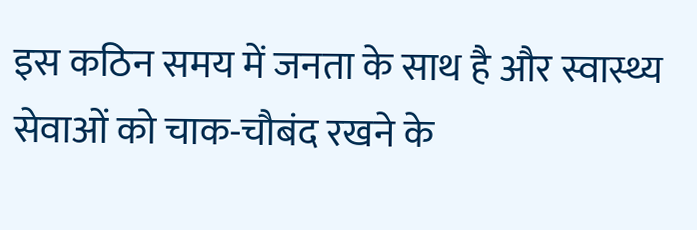इस कठिन समय में जनता के साथ है और स्वास्थ्य सेवाओं को चाक-चौबंद रखने के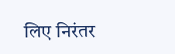लिए निरंतर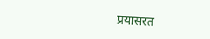प्रयासरत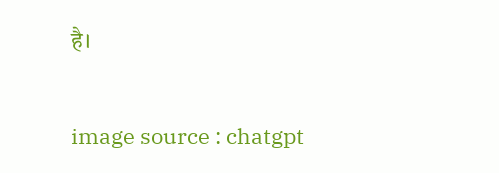है।

image source : chatgpt